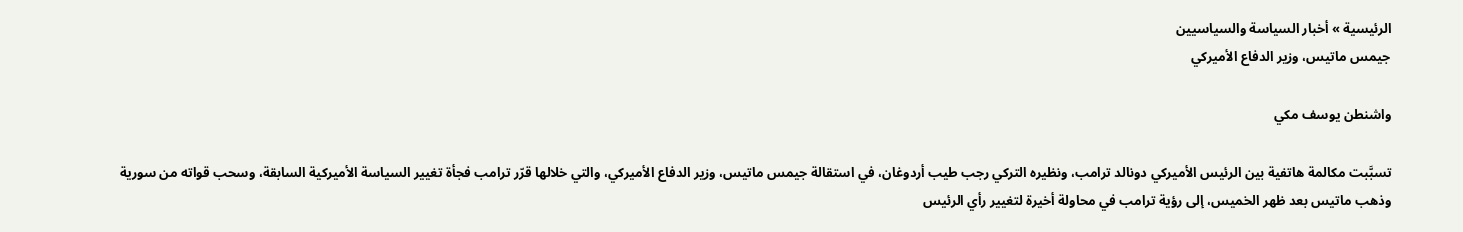الرئيسية » أخبار السياسة والسياسيين
جيمس ماتيس، وزير الدفاع الأميركي

واشنطن يوسف مكي

تسبَّبت مكالمة هاتفية بين الرئيس الأميركي دونالد ترامب، ونظيره التركي رجب طيب أردوغان، في استقالة جيمس ماتيس، وزير الدفاع الأميركي، والتي خلالها قرّر ترامب فجأة تغيير السياسة الأميركية السابقة، وسحب قواته من سورية
وذهب ماتيس بعد ظهر الخميس، إلى رؤية ترامب في محاولة أخيرة لتغيير رأي الرئيس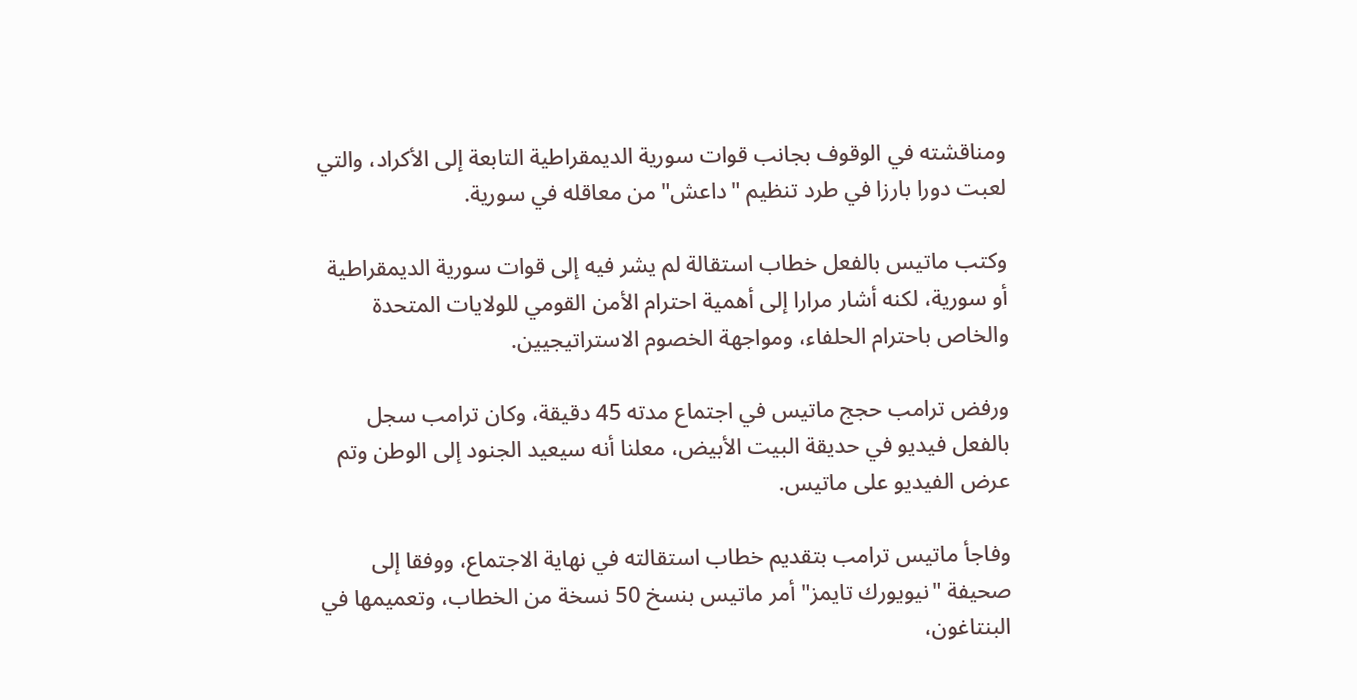ومناقشته في الوقوف بجانب قوات سورية الديمقراطية التابعة إلى الأكراد، والتي لعبت دورا بارزا في طرد تنظيم "داعش" من معاقله في سورية.

وكتب ماتيس بالفعل خطاب استقالة لم يشر فيه إلى قوات سورية الديمقراطية أو سورية، لكنه أشار مرارا إلى أهمية احترام الأمن القومي للولايات المتحدة والخاص باحترام الحلفاء، ومواجهة الخصوم الاستراتيجيين.

ورفض ترامب حجج ماتيس في اجتماع مدته 45 دقيقة، وكان ترامب سجل بالفعل فيديو في حديقة البيت الأبيض، معلنا أنه سيعيد الجنود إلى الوطن وتم عرض الفيديو على ماتيس.

وفاجأ ماتيس ترامب بتقديم خطاب استقالته في نهاية الاجتماع، ووفقا إلى صحيفة "نيويورك تايمز" أمر ماتيس بنسخ 50 نسخة من الخطاب، وتعميمها في البنتاغون،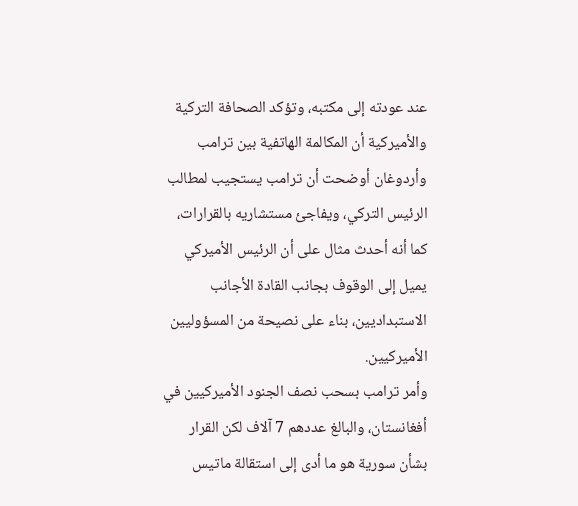عند عودته إلى مكتبه، وتؤكد الصحافة التركية والأميركية أن المكالمة الهاتفية بين ترامب وأردوغان أوضحت أن ترامب يستجيب لمطالب الرئيس التركي، ويفاجئ مستشاريه بالقرارات، كما أنه أحدث مثال على أن الرئيس الأميركي يميل إلى الوقوف بجانب القادة الأجانب الاستبداديين، بناء على نصيحة من المسؤوليين الأميركيين.
وأمر ترامب بسحب نصف الجنود الأميركيين في أفغانستان، والبالغ عددهم 7 آلاف لكن القرار بشأن سورية هو ما أدى إلى استقالة ماتيس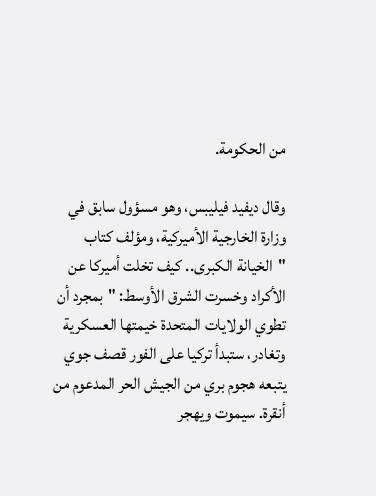من الحكومة.

وقال ديفيد فيليبس، وهو مسؤول سابق في وزارة الخارجية الأميركية، ومؤلف كتاب "الخيانة الكبرى.. كيف تخلت أميركا عن الأكراد وخسرت الشرق الأوسط: "بمجرد أن تطوي الولايات المتحدة خيمتها العسكرية وتغادر، ستبدأ تركيا على الفور قصف جوي يتبعه هجوم بري من الجيش الحر المدعوم من أنقرة. سيموت ويهجر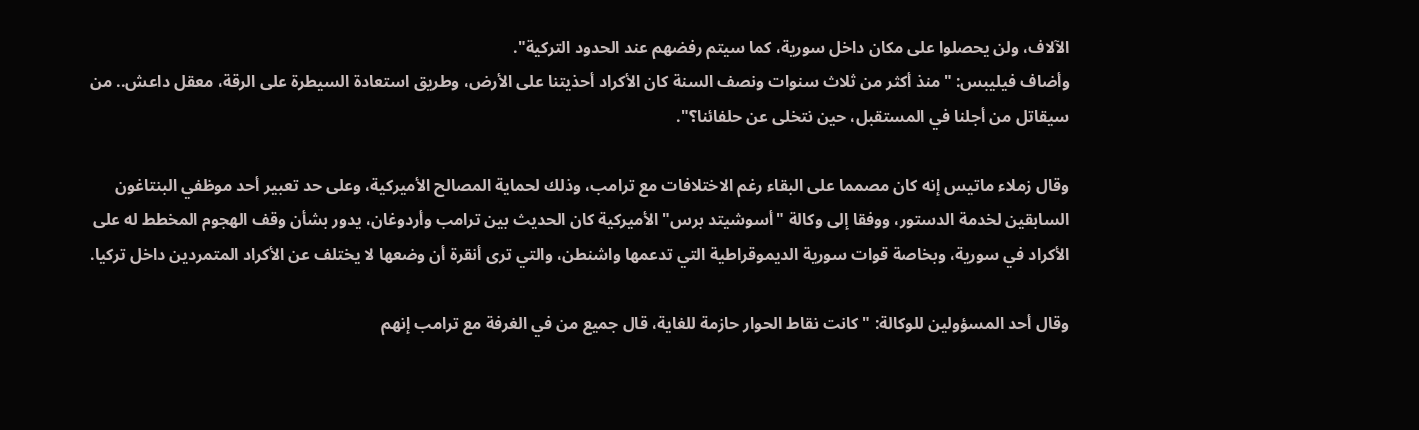الآلاف، ولن يحصلوا على مكان داخل سورية، كما سيتم رفضهم عند الحدود التركية".
وأضاف فيليبس: "منذ أكثر من ثلاث سنوات ونصف السنة كان الأكراد أحذيتنا على الأرض، وطريق استعادة السيطرة على الرقة، معقل داعش.. من سيقاتل من أجلنا في المستقبل، حين نتخلى عن حلفائنا؟".

وقال زملاء ماتيس إنه كان مصمما على البقاء رغم الاختلافات مع ترامب، وذلك لحماية المصالح الأميركية، وعلى حد تعبير أحد موظفي البنتاغون السابقين لخدمة الدستور، ووفقا إلى وكالة "أسوشيتد برس" الأميركية كان الحديث بين ترامب وأردوغان، يدور بشأن وقف الهجوم المخطط له على الأكراد في سورية، وبخاصة قوات سورية الديموقراطية التي تدعمها واشنطن، والتي ترى أنقرة أن وضعها لا يختلف عن الأكراد المتمردين داخل تركيا.

وقال أحد المسؤولين للوكالة: "كانت نقاط الحوار حازمة للغاية، قال جميع من في الغرفة مع ترامب إنهم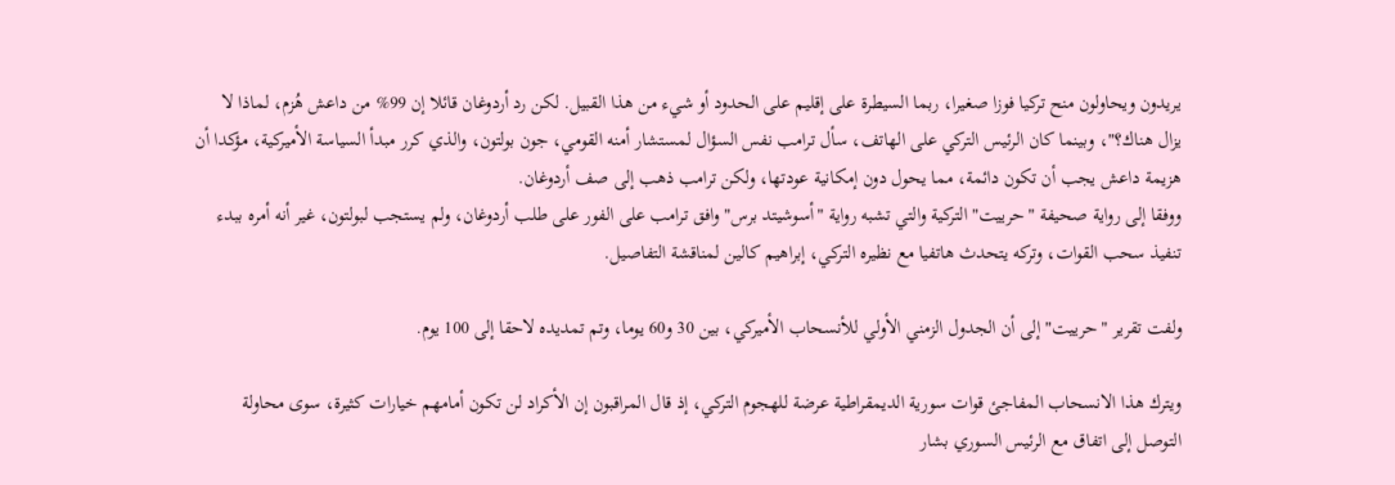يريدون ويحاولون منح تركيا فوزا صغيرا، ربما السيطرة على إقليم على الحدود أو شيء من هذا القبيل. لكن رد أردوغان قائلا إن 99% من داعش هُزم، لماذا لا يزال هناك؟"، وبينما كان الرئيس التركي على الهاتف، سأل ترامب نفس السؤال لمستشار أمنه القومي، جون بولتون، والذي كرر مبدأ السياسة الأميركية، مؤكدا أن هزيمة داعش يجب أن تكون دائمة، مما يحول دون إمكانية عودتها، ولكن ترامب ذهب إلى صف أردوغان.
ووفقا إلى رواية صحيفة "حرييت" التركية والتي تشبه رواية "أسوشيتد برس" وافق ترامب على الفور على طلب أردوغان، ولم يستجب لبولتون، غير أنه أمره ببدء تنفيذ سحب القوات، وتركه يتحدث هاتفيا مع نظيره التركي، إبراهيم كالين لمناقشة التفاصيل.

ولفت تقرير "حرييت" إلى أن الجدول الزمني الأولي للأنسحاب الأميركي، بين 30 و60 يوما، وتم تمديده لاحقا إلى 100 يوم.

ويترك هذا الانسحاب المفاجئ قوات سورية الديمقراطية عرضة للهجوم التركي، إذ قال المراقبون إن الأكراد لن تكون أمامهم خيارات كثيرة، سوى محاولة التوصل إلى اتفاق مع الرئيس السوري بشار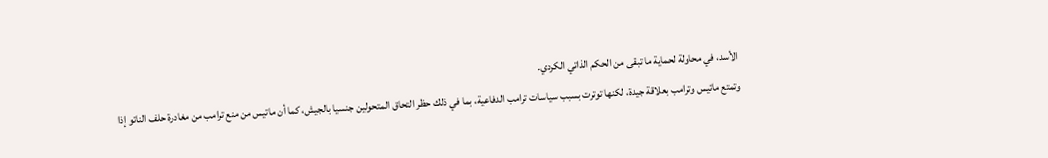الأسد، في محاولة لحماية ما تبقى من الحكم الذاتي الكردي.
وتمتع ماتيس وترامب بعلاقة جيدة، لكنها توترت بسبب سياسات ترامب الدفاعية، بما في ذلك حظر التحاق المتحولين جنسيا بالجيش، كما أن ماتيس من منع ترامب من مغادرة حلف الناتو إذا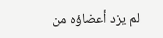لم يزد أعضاؤه من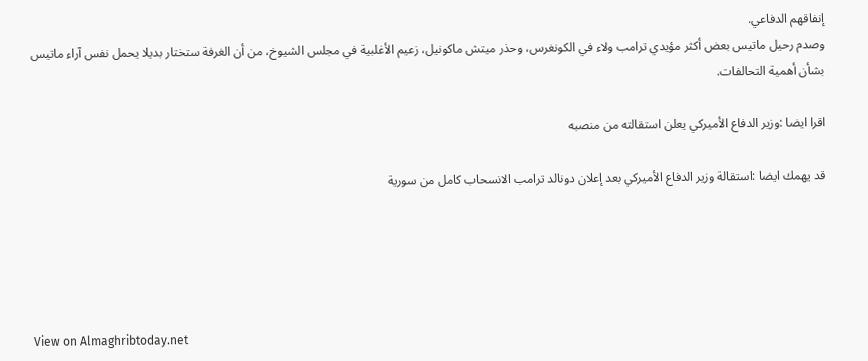إنفاقهم الدفاعي.
وصدم رحيل ماتيس بعض أكثر مؤيدي ترامب ولاء في الكونغرس، وحذر ميتش ماكونيل، زعيم الأغلبية في مجلس الشيوخ، من أن الغرفة ستختار بديلا يحمل نفس آراء ماتيس بشأن أهمية التحالفات.

اقرا ايضا :وزير الدفاع الأميركي يعلن استقالته من منصبه

قد يهمك ايضا :استقالة وزير الدفاع الأميركي بعد إعلان دونالد ترامب الانسحاب كامل من سورية





View on Almaghribtoday.net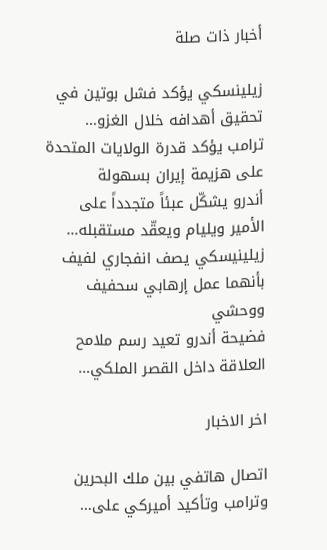أخبار ذات صلة

زيلينسكي يؤكد فشل بوتين في تحقيق أهدافه خلال الغزو…
ترامب يؤكد قدرة الولايات المتحدة على هزيمة إيران بسهولة
أندرو يشكّل عبئاً متجدداً على الأمير ويليام ويعقّد مستقبله…
زيلينيسكي يصف انفجاري لفيف بأنهما عمل إرهابي سحفيف ووحشي
فضيحة أندرو تعيد رسم ملامح العلاقة داخل القصر الملكي…

اخر الاخبار

اتصال هاتفي بين ملك البحرين وترامب وتأكيد أميركي على…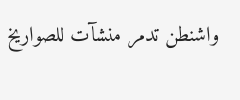واشنطن تدمر منشآت للصواريخ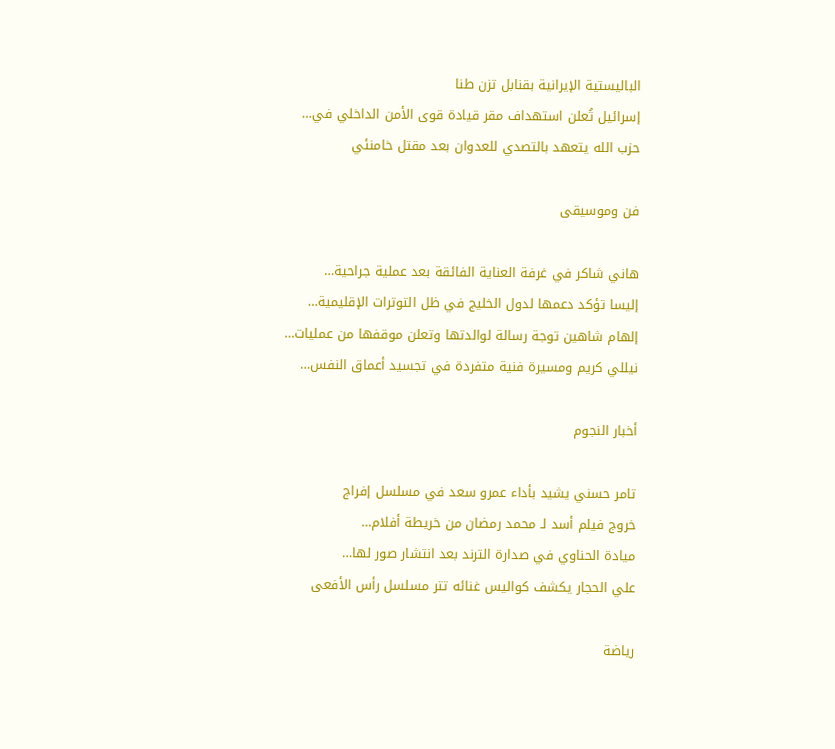الباليستية الإيرانية بقنابل تزن طنا
إسرائيل تُعلن استهداف مقر قيادة قوى الأمن الداخلي في…
حزب الله يتعهد بالتصدي للعدوان بعد مقتل خامنئي

فن وموسيقى

هاني شاكر في غرفة العناية الفائقة بعد عملية جراحية…
إليسا تؤكد دعمها لدول الخليج في ظل التوترات الإقليمية…
إلهام شاهين توجة رسالة لوالدتها وتعلن موقفها من عمليات…
نيللي كريم ومسيرة فنية متفردة في تجسيد أعماق النفس…

أخبار النجوم

تامر حسني يشيد بأداء عمرو سعد في مسلسل إفراج
خروج فيلم أسد لـ محمد رمضان من خريطة أفلام…
ميادة الحناوي في صدارة الترند بعد انتشار صور لها…
علي الحجار يكشف كواليس غنائه تتر مسلسل رأس الأفعى

رياضة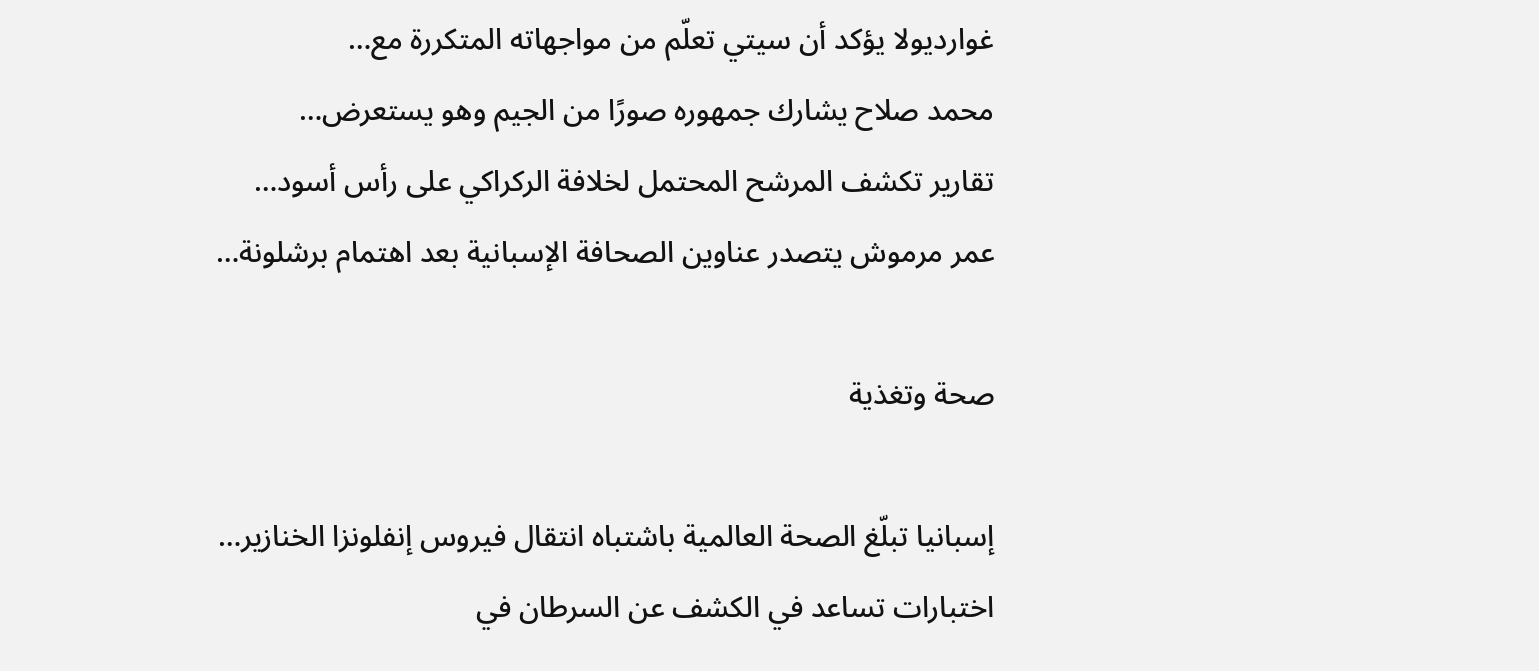غوارديولا يؤكد أن سيتي تعلّم من مواجهاته المتكررة مع…
محمد صلاح يشارك جمهوره صورًا من الجيم وهو يستعرض…
تقارير تكشف المرشح المحتمل لخلافة الركراكي على رأس أسود…
عمر مرموش يتصدر عناوين الصحافة الإسبانية بعد اهتمام برشلونة…

صحة وتغذية

إسبانيا تبلّغ الصحة العالمية باشتباه انتقال فيروس إنفلونزا الخنازير…
اختبارات تساعد في الكشف عن السرطان في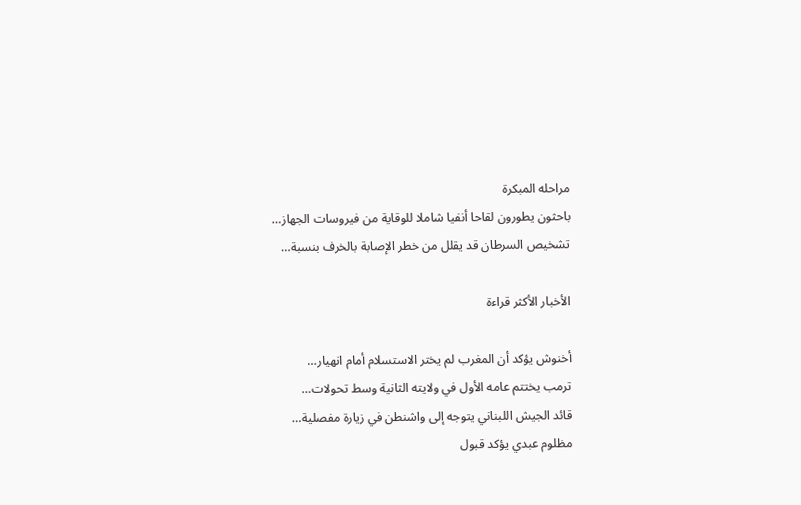مراحله المبكرة
باحثون يطورون لقاحا أنفيا شاملا للوقاية من فيروسات الجهاز…
تشخيص السرطان قد يقلل من خطر الإصابة بالخرف بنسبة…

الأخبار الأكثر قراءة

أخنوش يؤكد أن المغرب لم يختر الاستسلام أمام انهيار…
ترمب يختتم عامه الأول في ولايته الثانية وسط تحولات…
قائد الجيش اللبناني يتوجه إلى واشنطن في زيارة مفصلية…
مظلوم عبدي يؤكد قبول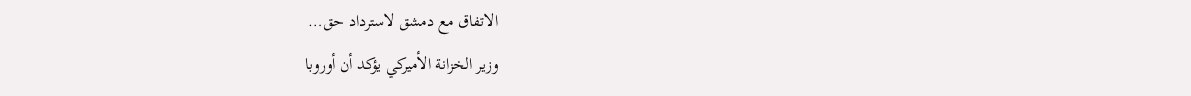الاتفاق مع دمشق لاسترداد حق…
وزير الخزانة الأميركي يؤكد أن أوروبا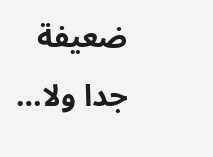ضعيفة جدا ولا…